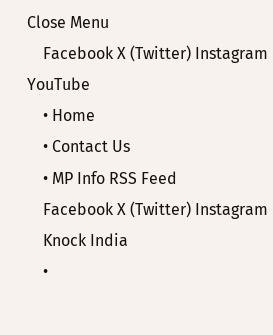Close Menu
    Facebook X (Twitter) Instagram YouTube
    • Home
    • Contact Us
    • MP Info RSS Feed
    Facebook X (Twitter) Instagram
    Knock India
    •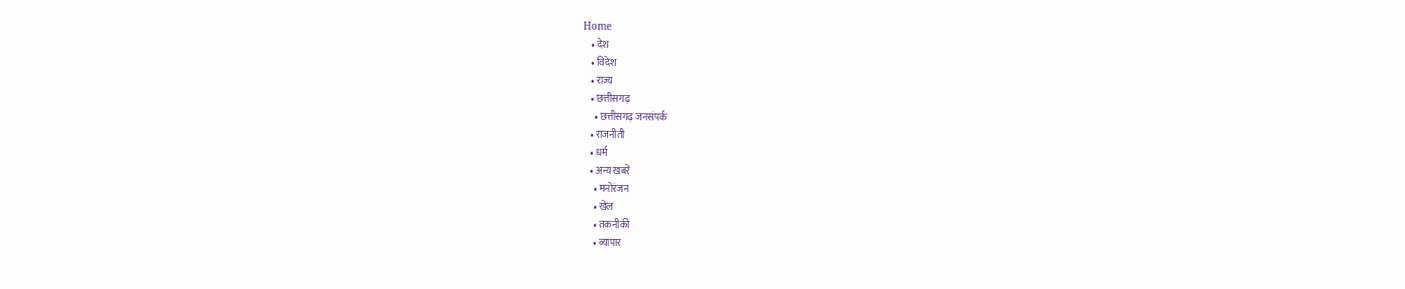Home
    • देश
    • विदेश
    • राज्य
    • छत्तीसगढ़
      • छत्तीसगढ़ जनसंपर्क
    • राजनीती
    • धर्म
    • अन्य खबरें
      • मनोरंजन
      • खेल
      • तकनीकी
      • व्यापार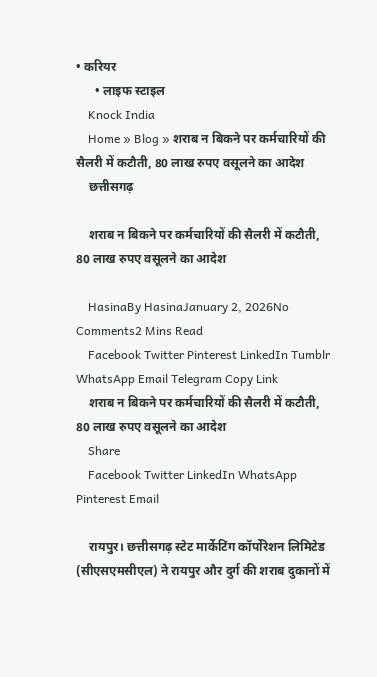• करियर
      • लाइफ स्टाइल
    Knock India
    Home » Blog » शराब न बिकने पर कर्मचारियों की सैलरी में कटौती, 80 लाख रुपए वसूलने का आदेश
    छत्तीसगढ़

    शराब न बिकने पर कर्मचारियों की सैलरी में कटौती, 80 लाख रुपए वसूलने का आदेश

    HasinaBy HasinaJanuary 2, 2026No Comments2 Mins Read
    Facebook Twitter Pinterest LinkedIn Tumblr WhatsApp Email Telegram Copy Link
    शराब न बिकने पर कर्मचारियों की सैलरी में कटौती, 80 लाख रुपए वसूलने का आदेश
    Share
    Facebook Twitter LinkedIn WhatsApp Pinterest Email

    रायपुर। छत्तीसगढ़ स्टेट मार्केटिंग कॉर्पोरेशन लिमिटेड (सीएसएमसीएल) ने रायपुर और दुर्ग की शराब दुकानों में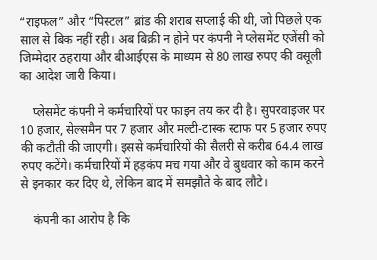“राइफल” और “पिस्टल” ब्रांड की शराब सप्लाई की थी, जो पिछले एक साल से बिक नहीं रही। अब बिक्री न होने पर कंपनी ने प्लेसमेंट एजेंसी को जिम्मेदार ठहराया और बीआईएस के माध्यम से 80 लाख रुपए की वसूली का आदेश जारी किया।

    प्लेसमेंट कंपनी ने कर्मचारियों पर फाइन तय कर दी है। सुपरवाइजर पर 10 हजार, सेल्समैन पर 7 हजार और मल्टी-टास्क स्टाफ पर 5 हजार रुपए की कटौती की जाएगी। इससे कर्मचारियों की सैलरी से करीब 64.4 लाख रुपए कटेंगे। कर्मचारियों में हड़कंप मच गया और वे बुधवार को काम करने से इनकार कर दिए थे, लेकिन बाद में समझौते के बाद लौटे।

    कंपनी का आरोप है कि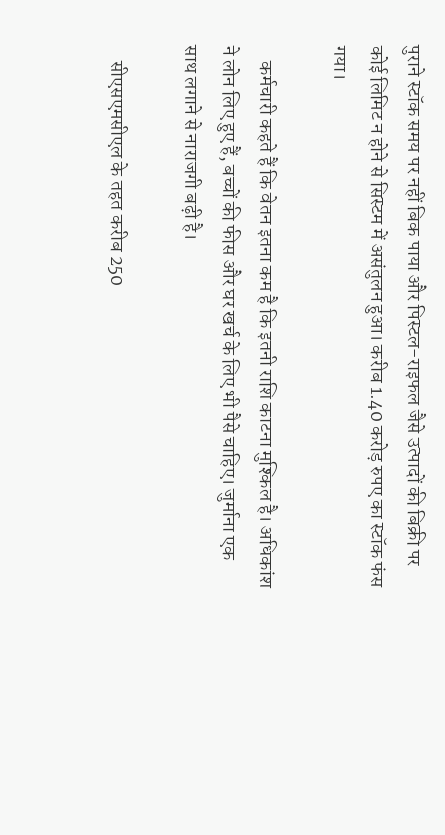पुराने स्टॉक समय पर नहीं बिक पाया और पिस्टल-राइफल जैसे उत्पादों की बिक्री पर कोई लिमिट न होने से सिस्टम में असंतुलन हुआ। करीब 1.40 करोड़ रुपए का स्टॉक फंस गया।

    कर्मचारी कहते हैं कि वेतन इतना कम है कि इतनी राशि काटना मुश्किल है। अधिकांश ने लोन लिए हुए हैं, बच्चों की फीस और घर खर्च के लिए भी पैसे चाहिए। जुर्माना एक साथ लगाने से नाराजगी बढ़ी है।

    सीएसएमसीएल के तहत करीब 250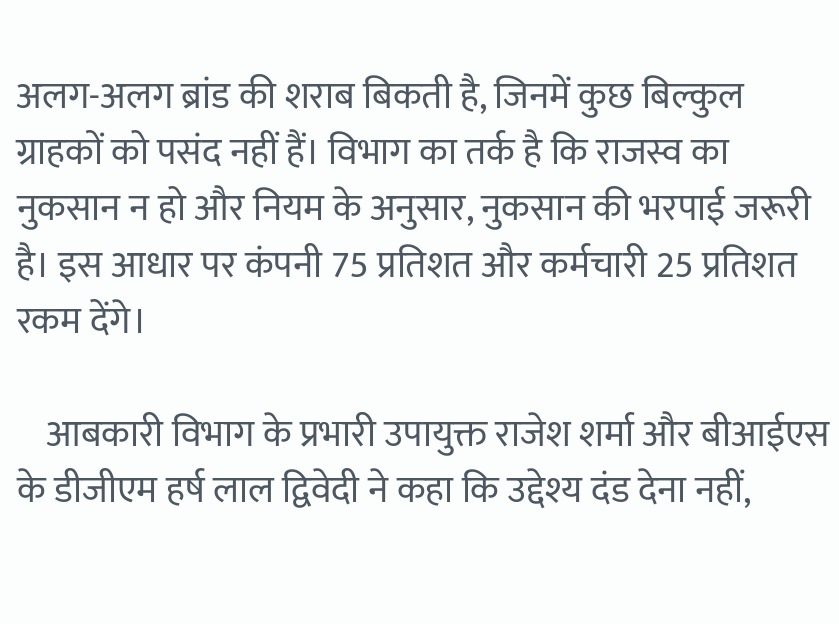अलग-अलग ब्रांड की शराब बिकती है, जिनमें कुछ बिल्कुल ग्राहकों को पसंद नहीं हैं। विभाग का तर्क है कि राजस्व का नुकसान न हो और नियम के अनुसार, नुकसान की भरपाई जरूरी है। इस आधार पर कंपनी 75 प्रतिशत और कर्मचारी 25 प्रतिशत रकम देंगे।

    आबकारी विभाग के प्रभारी उपायुक्त राजेश शर्मा और बीआईएस के डीजीएम हर्ष लाल द्विवेदी ने कहा कि उद्देश्य दंड देना नहीं,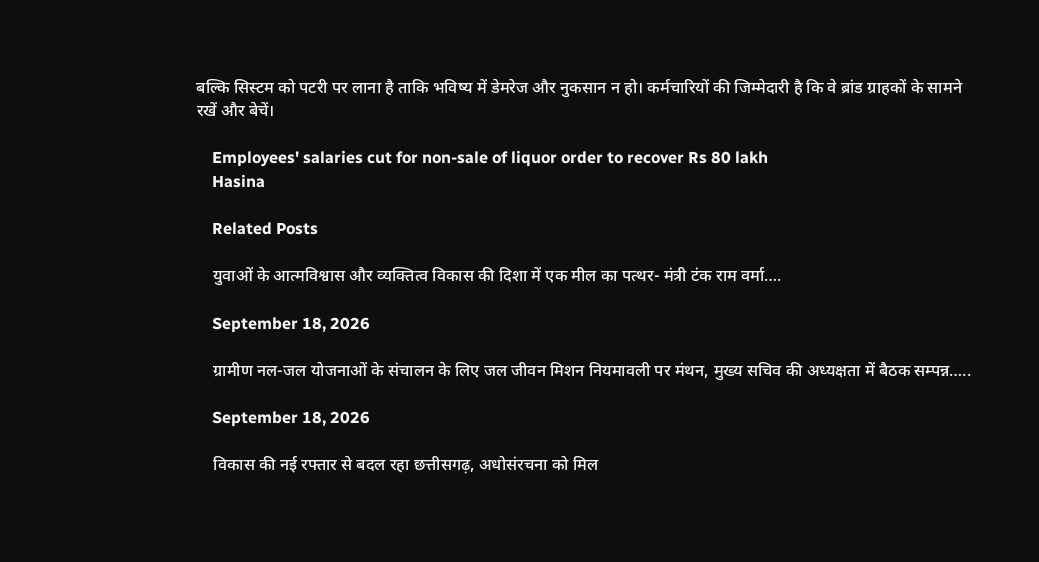बल्कि सिस्टम को पटरी पर लाना है ताकि भविष्य में डेमरेज और नुकसान न हो। कर्मचारियों की जिम्मेदारी है कि वे ब्रांड ग्राहकों के सामने रखें और बेचें।

    Employees' salaries cut for non-sale of liquor order to recover Rs 80 lakh
    Hasina

    Related Posts

    युवाओं के आत्मविश्वास और व्यक्तित्व विकास की दिशा में एक मील का पत्थर- मंत्री टंक राम वर्मा….

    September 18, 2026

    ग्रामीण नल-जल योजनाओं के संचालन के लिए जल जीवन मिशन नियमावली पर मंथन, मुख्य सचिव की अध्यक्षता में बैठक सम्पन्न…..

    September 18, 2026

    विकास की नई रफ्तार से बदल रहा छत्तीसगढ़, अधोसंरचना को मिल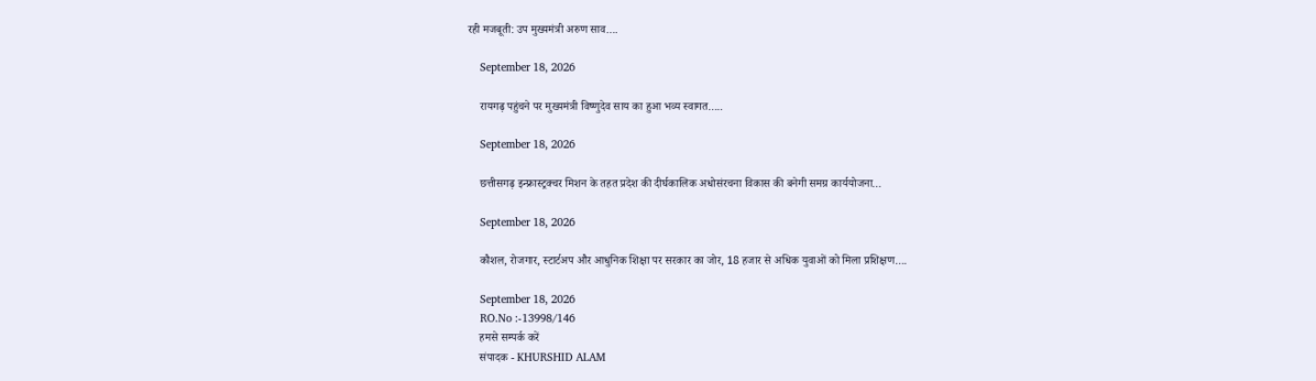रही मजबूती: उप मुख्यमंत्री अरुण साव….

    September 18, 2026

    रायगढ़ पहुंचने पर मुख्यमंत्री विष्णुदेव साय का हुआ भव्य स्वागत…..

    September 18, 2026

    छत्तीसगढ़ इन्फ्रास्ट्रक्चर मिशन के तहत प्रदेश की दीर्घकालिक अधोसंरचना विकास की बनेगी समग्र कार्ययोजना…

    September 18, 2026

    कौशल, रोजगार, स्टार्टअप और आधुनिक शिक्षा पर सरकार का जोर, 18 हजार से अधिक युवाओं को मिला प्रशिक्षण….

    September 18, 2026
    RO.No :-13998/146
    हमसे सम्पर्क करें
    संपादक - KHURSHID ALAM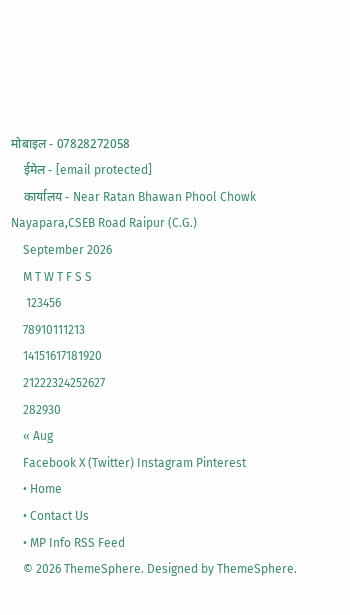मोबाइल - 07828272058
    ईमेल - [email protected]
    कार्यालय - Near Ratan Bhawan Phool Chowk Nayapara,CSEB Road Raipur (C.G.)
    September 2026
    M T W T F S S
     123456
    78910111213
    14151617181920
    21222324252627
    282930
    « Aug
    Facebook X (Twitter) Instagram Pinterest
    • Home
    • Contact Us
    • MP Info RSS Feed
    © 2026 ThemeSphere. Designed by ThemeSphere.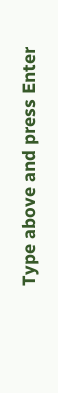Type above and press Enter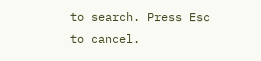to search. Press Esc to cancel.